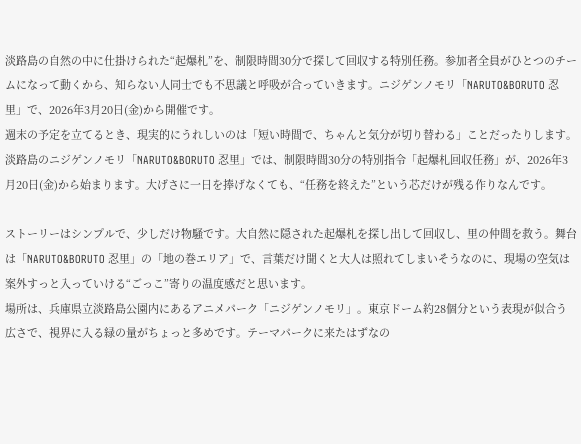淡路島の自然の中に仕掛けられた“起爆札”を、制限時間30分で探して回収する特別任務。参加者全員がひとつのチームになって動くから、知らない人同士でも不思議と呼吸が合っていきます。ニジゲンノモリ「NARUTO&BORUTO 忍里」で、2026年3月20日(金)から開催です。
週末の予定を立てるとき、現実的にうれしいのは「短い時間で、ちゃんと気分が切り替わる」ことだったりします。淡路島のニジゲンノモリ「NARUTO&BORUTO 忍里」では、制限時間30分の特別指令「起爆札回収任務」が、2026年3月20日(金)から始まります。大げさに一日を捧げなくても、“任務を終えた”という芯だけが残る作りなんです。

ストーリーはシンプルで、少しだけ物騒です。大自然に隠された起爆札を探し出して回収し、里の仲間を救う。舞台は「NARUTO&BORUTO 忍里」の「地の巻エリア」で、言葉だけ聞くと大人は照れてしまいそうなのに、現場の空気は案外すっと入っていける“ごっこ”寄りの温度感だと思います。
場所は、兵庫県立淡路島公園内にあるアニメパーク「ニジゲンノモリ」。東京ドーム約28個分という表現が似合う広さで、視界に入る緑の量がちょっと多めです。テーマパークに来たはずなの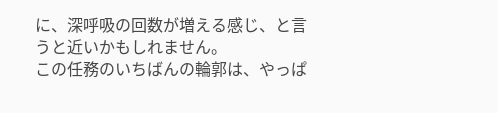に、深呼吸の回数が増える感じ、と言うと近いかもしれません。
この任務のいちばんの輪郭は、やっぱ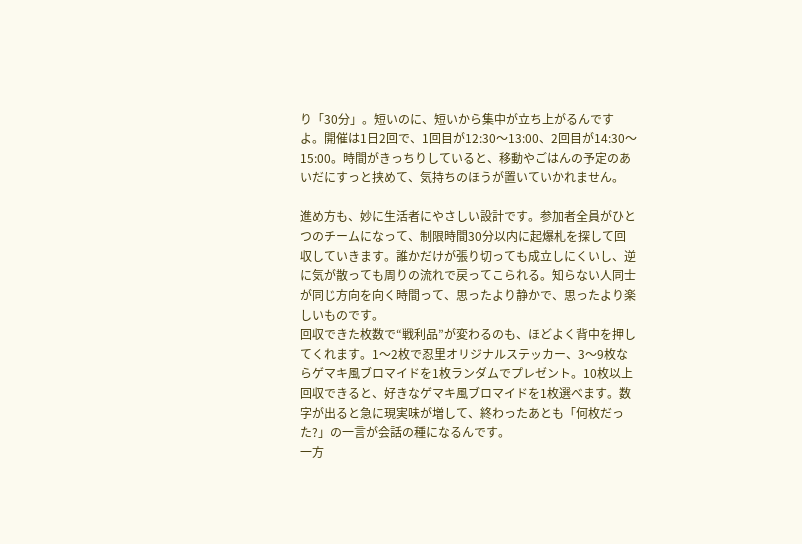り「30分」。短いのに、短いから集中が立ち上がるんですよ。開催は1日2回で、1回目が12:30〜13:00、2回目が14:30〜15:00。時間がきっちりしていると、移動やごはんの予定のあいだにすっと挟めて、気持ちのほうが置いていかれません。

進め方も、妙に生活者にやさしい設計です。参加者全員がひとつのチームになって、制限時間30分以内に起爆札を探して回収していきます。誰かだけが張り切っても成立しにくいし、逆に気が散っても周りの流れで戻ってこられる。知らない人同士が同じ方向を向く時間って、思ったより静かで、思ったより楽しいものです。
回収できた枚数で“戦利品”が変わるのも、ほどよく背中を押してくれます。1〜2枚で忍里オリジナルステッカー、3〜9枚ならゲマキ風ブロマイドを1枚ランダムでプレゼント。10枚以上回収できると、好きなゲマキ風ブロマイドを1枚選べます。数字が出ると急に現実味が増して、終わったあとも「何枚だった?」の一言が会話の種になるんです。
一方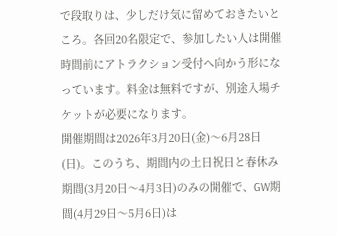で段取りは、少しだけ気に留めておきたいところ。各回20名限定で、参加したい人は開催時間前にアトラクション受付へ向かう形になっています。料金は無料ですが、別途入場チケットが必要になります。
開催期間は2026年3月20日(金)〜6月28日(日)。このうち、期間内の土日祝日と春休み期間(3月20日〜4月3日)のみの開催で、GW期間(4月29日〜5月6日)は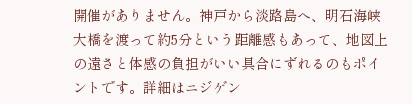開催がありません。神戸から淡路島へ、明石海峡大橋を渡って約5分という距離感もあって、地図上の遠さと体感の負担がいい具合にずれるのもポイントです。詳細はニジゲン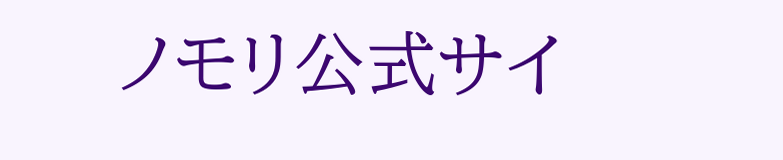ノモリ公式サイ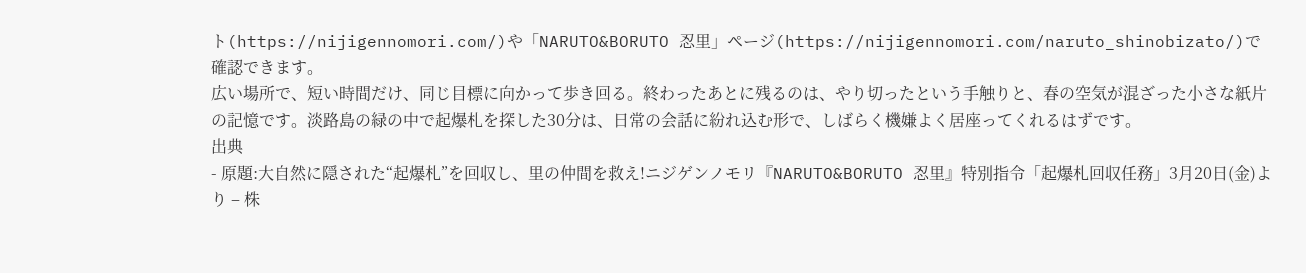ト(https://nijigennomori.com/)や「NARUTO&BORUTO 忍里」ページ(https://nijigennomori.com/naruto_shinobizato/)で確認できます。
広い場所で、短い時間だけ、同じ目標に向かって歩き回る。終わったあとに残るのは、やり切ったという手触りと、春の空気が混ざった小さな紙片の記憶です。淡路島の緑の中で起爆札を探した30分は、日常の会話に紛れ込む形で、しばらく機嫌よく居座ってくれるはずです。
出典
- 原題:大自然に隠された“起爆札”を回収し、里の仲間を救え!ニジゲンノモリ『NARUTO&BORUTO 忍里』特別指令「起爆札回収任務」3月20日(金)より – 株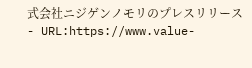式会社ニジゲンノモリのプレスリリース
- URL:https://www.value-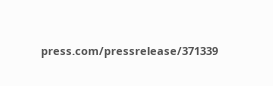press.com/pressrelease/371339